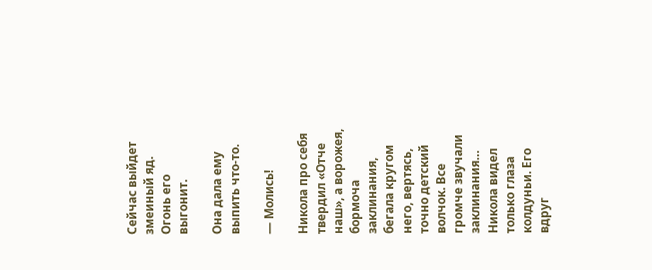Сейчас выйдет змеиный яд. Огонь его выгонит.

Она дала ему выпить что-то.

— Молись!

Никола про себя твердил «Отче наш», а ворожея, бормоча заклинания, бегала кругом него, вертясь, точно детский волчок. Все громче звучали заклинания… Никола видел только глаза колдуньи. Его вдруг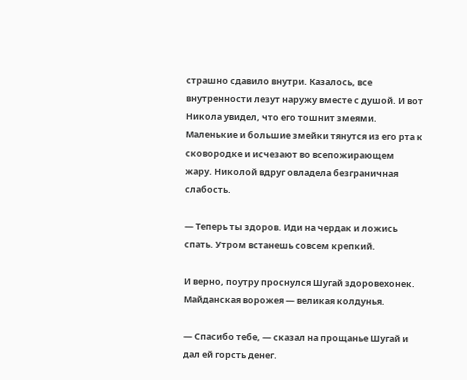страшно сдавило внутри. Казалось, все внутренности лезут наружу вместе с душой. И вот Никола увидел, что его тошнит змеями. Маленькие и большие змейки тянутся из его рта к сковородке и исчезают во всепожирающем жару. Николой вдруг овладела безграничная слабость.

— Теперь ты здоров. Иди на чердак и ложись спать. Утром встанешь совсем крепкий.

И верно, поутру проснулся Шугай здоровехонек. Майданская ворожея — великая колдунья.

— Спасибо тебе, — сказал на прощанье Шугай и дал ей горсть денег.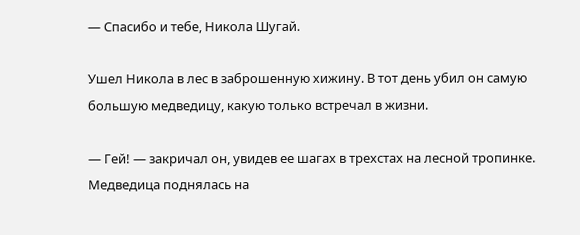— Спасибо и тебе, Никола Шугай.

Ушел Никола в лес в заброшенную хижину. В тот день убил он самую большую медведицу, какую только встречал в жизни.

— Гей! — закричал он, увидев ее шагах в трехстах на лесной тропинке. Медведица поднялась на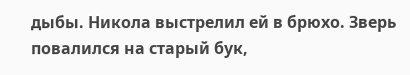дыбы. Никола выстрелил ей в брюхо. Зверь повалился на старый бук,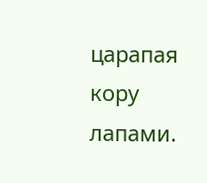царапая кору лапами.